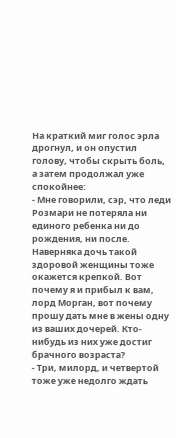На краткий миг голос эрла дрогнул, и он опустил голову, чтобы скрыть боль, а затем продолжал уже спокойнее:
- Мне говорили, сэр, что леди Розмари не потеряла ни единого ребенка ни до рождения, ни после. Наверняка дочь такой здоровой женщины тоже окажется крепкой. Вот почему я и прибыл к вам, лорд Морган, вот почему прошу дать мне в жены одну из ваших дочерей. Кто-нибудь из них уже достиг брачного возраста?
- Три, милорд, и четвертой тоже уже недолго ждать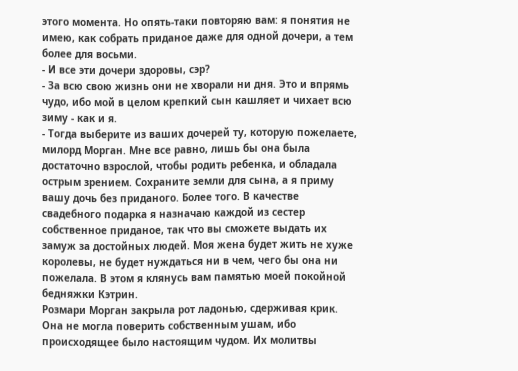этого момента. Но опять-таки повторяю вам: я понятия не имею, как собрать приданое даже для одной дочери, а тем более для восьми.
- И все эти дочери здоровы, сэр?
- За всю свою жизнь они не хворали ни дня. Это и впрямь чудо, ибо мой в целом крепкий сын кашляет и чихает всю зиму - как и я.
- Тогда выберите из ваших дочерей ту, которую пожелаете, милорд Морган. Мне все равно, лишь бы она была достаточно взрослой, чтобы родить ребенка, и обладала острым зрением. Сохраните земли для сына, а я приму вашу дочь без приданого. Более того. В качестве свадебного подарка я назначаю каждой из сестер собственное приданое, так что вы сможете выдать их замуж за достойных людей. Моя жена будет жить не хуже королевы, не будет нуждаться ни в чем, чего бы она ни пожелала. В этом я клянусь вам памятью моей покойной бедняжки Кэтрин.
Розмари Морган закрыла рот ладонью, сдерживая крик.
Она не могла поверить собственным ушам, ибо происходящее было настоящим чудом. Их молитвы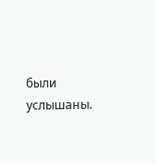были услышаны.